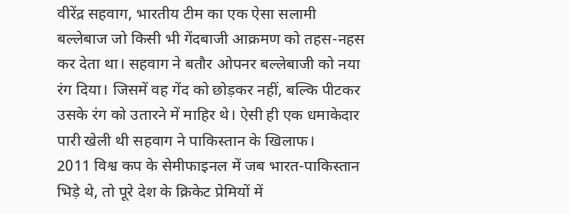वीरेंद्र सहवाग, भारतीय टीम का एक ऐसा सलामी बल्लेबाज जो किसी भी गेंदबाजी आक्रमण को तहस-नहस कर देता था। सहवाग ने बतौर ओपनर बल्लेबाजी को नया रंग दिया। जिसमें वह गेंद को छोड़कर नहीं, बल्कि पीटकर उसके रंग को उतारने में माहिर थे। ऐसी ही एक धमाकेदार पारी खेली थी सहवाग ने पाकिस्तान के खिलाफ।
2011 विश्व कप के सेमीफाइनल में जब भारत-पाकिस्तान भिड़े थे, तो पूरे देश के क्रिकेट प्रेमियों में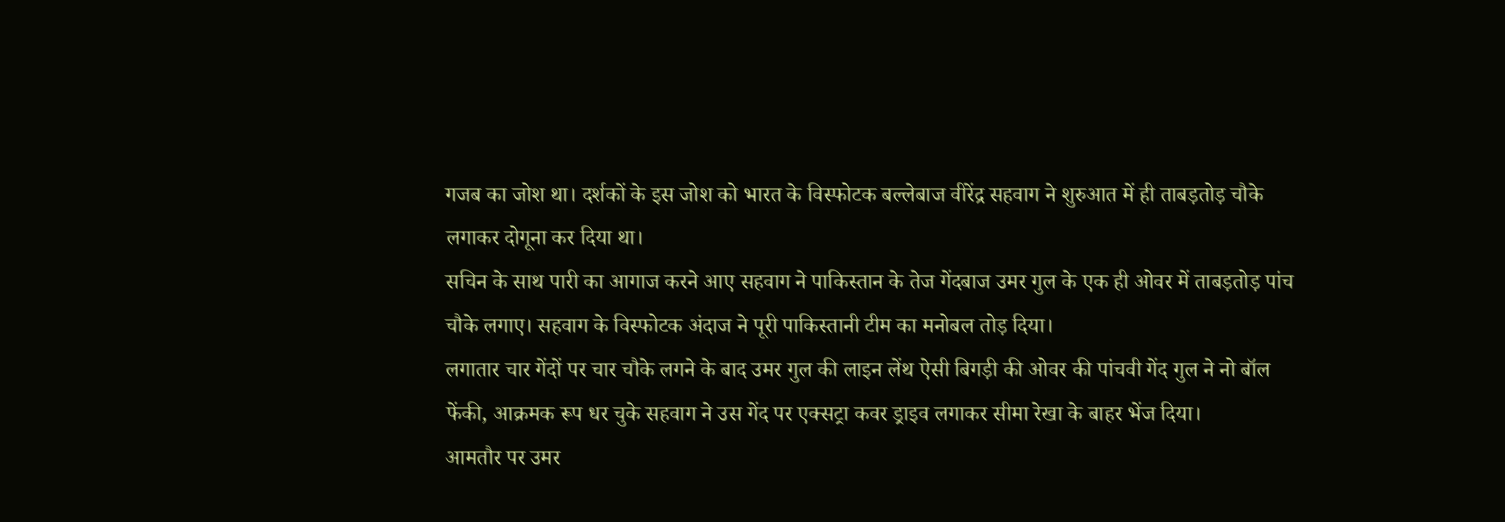गजब का जोश था। दर्शकों के इस जोश को भारत के विस्फोटक बल्लेबाज वीरेंद्र सहवाग ने शुरुआत में ही ताबड़तोड़ चौके लगाकर दोगूना कर दिया था।
सचिन के साथ पारी का आगाज करने आए सहवाग ने पाकिस्तान के तेज गेंदबाज उमर गुल के एक ही ओवर में ताबड़तोड़ पांच चौके लगाए। सहवाग के विस्फोटक अंदाज ने पूरी पाकिस्तानी टीम का मनोबल तोड़ दिया।
लगातार चार गेंदों पर चार चौके लगने के बाद उमर गुल की लाइन लेंथ ऐसी बिगड़ी की ओवर की पांचवी गेंद गुल ने नो बॉल फेंकी, आक्रमक रूप धर चुके सहवाग ने उस गेंद पर एक्सट्रा कवर ड्राइव लगाकर सीमा रेखा के बाहर भेंज दिया।
आमतौर पर उमर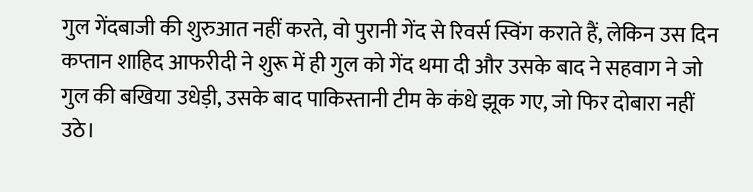गुल गेंदबाजी की शुरुआत नहीं करते, वो पुरानी गेंद से रिवर्स स्विंग कराते हैं, लेकिन उस दिन कप्तान शाहिद आफरीदी ने शुरू में ही गुल को गेंद थमा दी और उसके बाद ने सहवाग ने जो गुल की बखिया उधेड़ी, उसके बाद पाकिस्तानी टीम के कंधे झूक गए, जो फिर दोबारा नहीं उठे।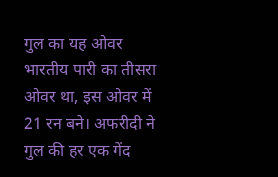गुल का यह ओवर भारतीय पारी का तीसरा ओवर था, इस ओवर में 21 रन बने। अफरीदी ने गुल की हर एक गेंद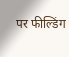पर फील्डिंग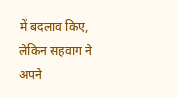में बदलाव किए, लेकिन सहवाग ने अपने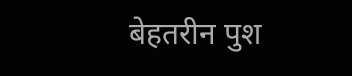बेहतरीन पुश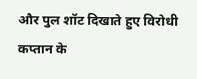और पुल शॉट दिखाते हुए विरोधी कप्तान के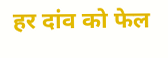हर दांव को फेल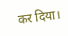कर दिया।